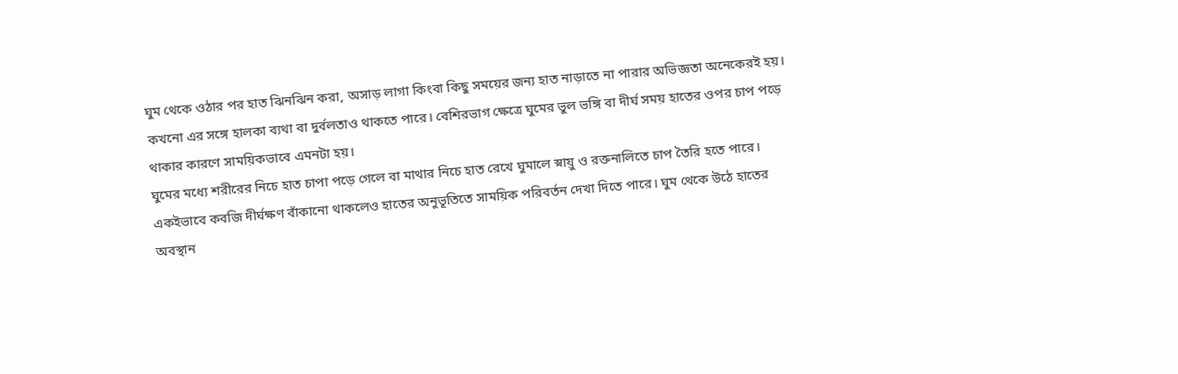ঘুম থেকে ওঠার পর হাত ঝিনঝিন করা, অসাড় লাগা কিংবা কিছু সময়ের জন্য হাত নাড়াতে না পারার অভিজ্ঞতা অনেকেরই হয়। কখনো এর সঙ্গে হালকা ব্যথা বা দুর্বলতাও থাকতে পারে। বেশিরভাগ ক্ষেত্রে ঘুমের ভুল ভঙ্গি বা দীর্ঘ সময় হাতের ওপর চাপ পড়ে থাকার কারণে সাময়িকভাবে এমনটা হয়।
ঘুমের মধ্যে শরীরের নিচে হাত চাপা পড়ে গেলে বা মাথার নিচে হাত রেখে ঘুমালে স্নায়ু ও রক্তনালিতে চাপ তৈরি হতে পারে। একইভাবে কবজি দীর্ঘক্ষণ বাঁকানো থাকলেও হাতের অনুভূতিতে সাময়িক পরিবর্তন দেখা দিতে পারে। ঘুম থেকে উঠে হাতের অবস্থান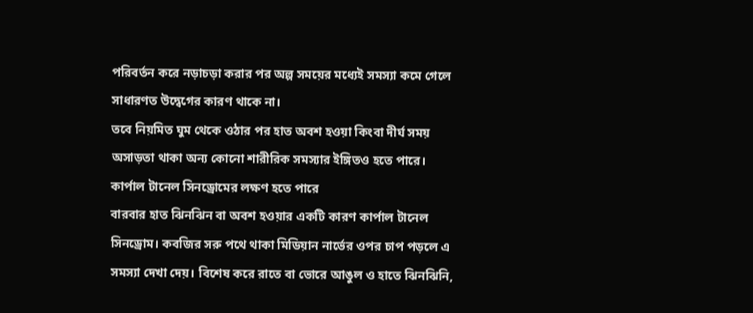পরিবর্তন করে নড়াচড়া করার পর অল্প সময়ের মধ্যেই সমস্যা কমে গেলে সাধারণত উদ্বেগের কারণ থাকে না।
তবে নিয়মিত ঘুম থেকে ওঠার পর হাত অবশ হওয়া কিংবা দীর্ঘ সময় অসাড়তা থাকা অন্য কোনো শারীরিক সমস্যার ইঙ্গিতও হতে পারে।
কার্পাল টানেল সিনড্রোমের লক্ষণ হতে পারে
বারবার হাত ঝিনঝিন বা অবশ হওয়ার একটি কারণ কার্পাল টানেল সিনড্রোম। কবজির সরু পথে থাকা মিডিয়ান নার্ভের ওপর চাপ পড়লে এ সমস্যা দেখা দেয়। বিশেষ করে রাতে বা ভোরে আঙুল ও হাতে ঝিনঝিনি,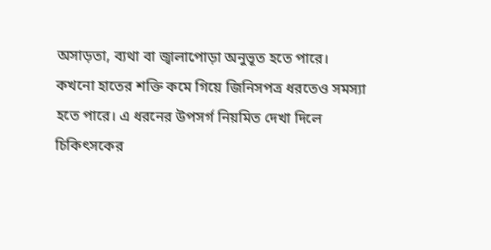অসাড়তা, ব্যথা বা জ্বালাপোড়া অনুভূত হতে পারে।
কখনো হাতের শক্তি কমে গিয়ে জিনিসপত্র ধরতেও সমস্যা হতে পারে। এ ধরনের উপসর্গ নিয়মিত দেখা দিলে চিকিৎসকের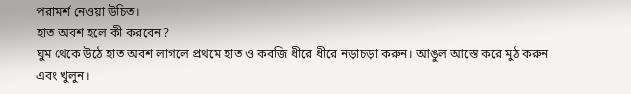পরামর্শ নেওয়া উচিত।
হাত অবশ হলে কী করবেন?
ঘুম থেকে উঠে হাত অবশ লাগলে প্রথমে হাত ও কবজি ধীরে ধীরে নড়াচড়া করুন। আঙুল আস্তে করে মুঠ করুন এবং খুলুন।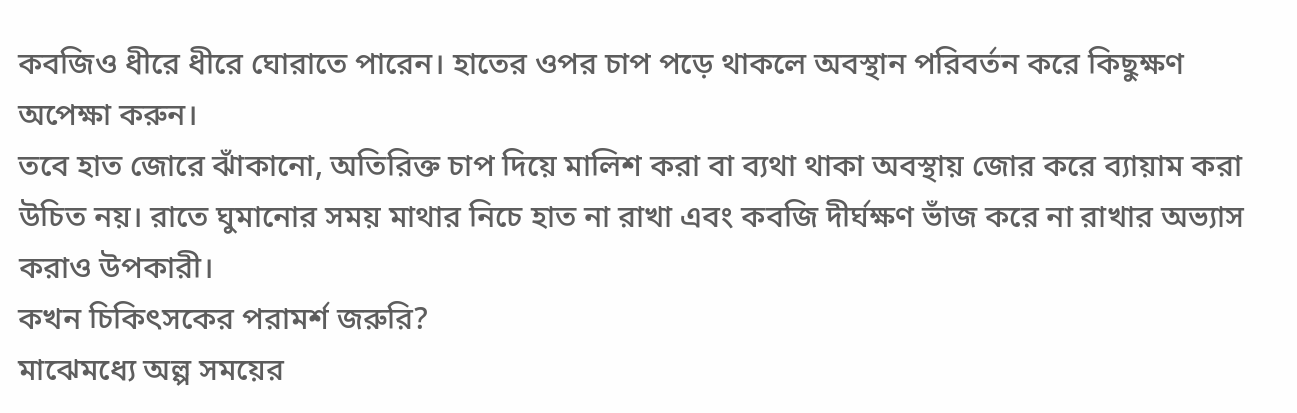কবজিও ধীরে ধীরে ঘোরাতে পারেন। হাতের ওপর চাপ পড়ে থাকলে অবস্থান পরিবর্তন করে কিছুক্ষণ অপেক্ষা করুন।
তবে হাত জোরে ঝাঁকানো, অতিরিক্ত চাপ দিয়ে মালিশ করা বা ব্যথা থাকা অবস্থায় জোর করে ব্যায়াম করা উচিত নয়। রাতে ঘুমানোর সময় মাথার নিচে হাত না রাখা এবং কবজি দীর্ঘক্ষণ ভাঁজ করে না রাখার অভ্যাস করাও উপকারী।
কখন চিকিৎসকের পরামর্শ জরুরি?
মাঝেমধ্যে অল্প সময়ের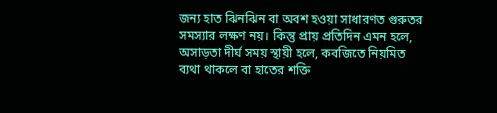জন্য হাত ঝিনঝিন বা অবশ হওয়া সাধারণত গুরুতর সমস্যার লক্ষণ নয়। কিন্তু প্রায় প্রতিদিন এমন হলে, অসাড়তা দীর্ঘ সময় স্থায়ী হলে, কবজিতে নিয়মিত ব্যথা থাকলে বা হাতের শক্তি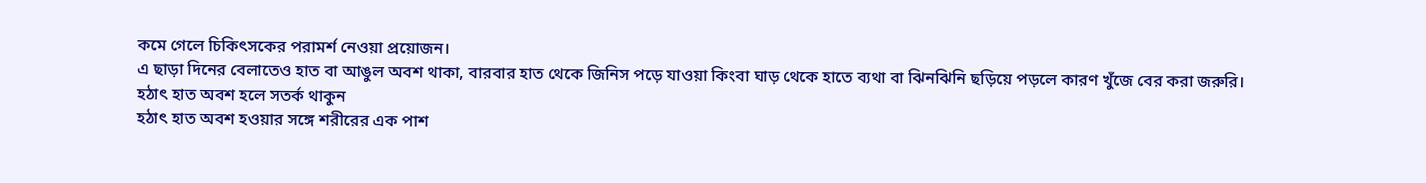কমে গেলে চিকিৎসকের পরামর্শ নেওয়া প্রয়োজন।
এ ছাড়া দিনের বেলাতেও হাত বা আঙুল অবশ থাকা, বারবার হাত থেকে জিনিস পড়ে যাওয়া কিংবা ঘাড় থেকে হাতে ব্যথা বা ঝিনঝিনি ছড়িয়ে পড়লে কারণ খুঁজে বের করা জরুরি।
হঠাৎ হাত অবশ হলে সতর্ক থাকুন
হঠাৎ হাত অবশ হওয়ার সঙ্গে শরীরের এক পাশ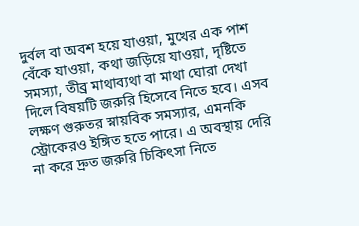দুর্বল বা অবশ হয়ে যাওয়া, মুখের এক পাশ বেঁকে যাওয়া, কথা জড়িয়ে যাওয়া, দৃষ্টিতে সমস্যা, তীব্র মাথাব্যথা বা মাথা ঘোরা দেখা দিলে বিষয়টি জরুরি হিসেবে নিতে হবে। এসব লক্ষণ গুরুতর স্নায়বিক সমস্যার, এমনকি স্ট্রোকেরও ইঙ্গিত হতে পারে। এ অবস্থায় দেরি না করে দ্রুত জরুরি চিকিৎসা নিতে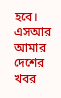হবে।
এসআর
আমার দেশের খবর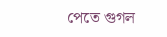পেতে গুগল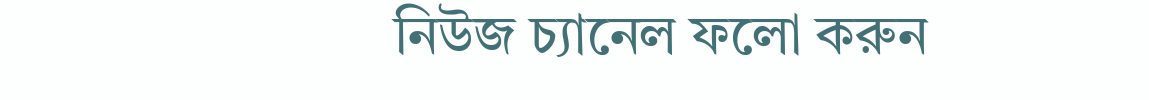নিউজ চ্যানেল ফলো করুন